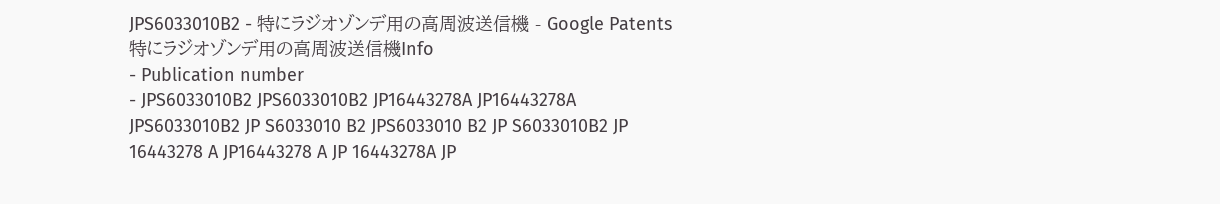JPS6033010B2 - 特にラジオゾンデ用の高周波送信機 - Google Patents
特にラジオゾンデ用の高周波送信機Info
- Publication number
- JPS6033010B2 JPS6033010B2 JP16443278A JP16443278A JPS6033010B2 JP S6033010 B2 JPS6033010 B2 JP S6033010B2 JP 16443278 A JP16443278 A JP 16443278A JP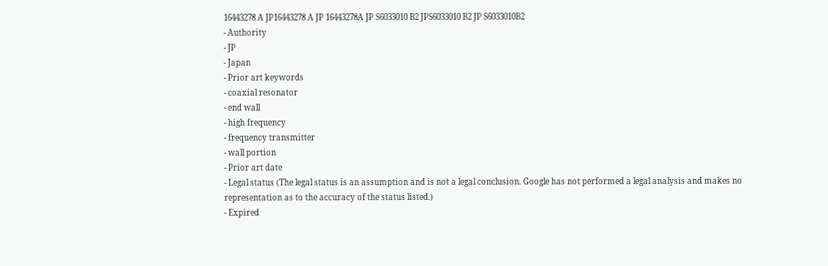16443278 A JP16443278 A JP 16443278A JP S6033010 B2 JPS6033010 B2 JP S6033010B2
- Authority
- JP
- Japan
- Prior art keywords
- coaxial resonator
- end wall
- high frequency
- frequency transmitter
- wall portion
- Prior art date
- Legal status (The legal status is an assumption and is not a legal conclusion. Google has not performed a legal analysis and makes no representation as to the accuracy of the status listed.)
- Expired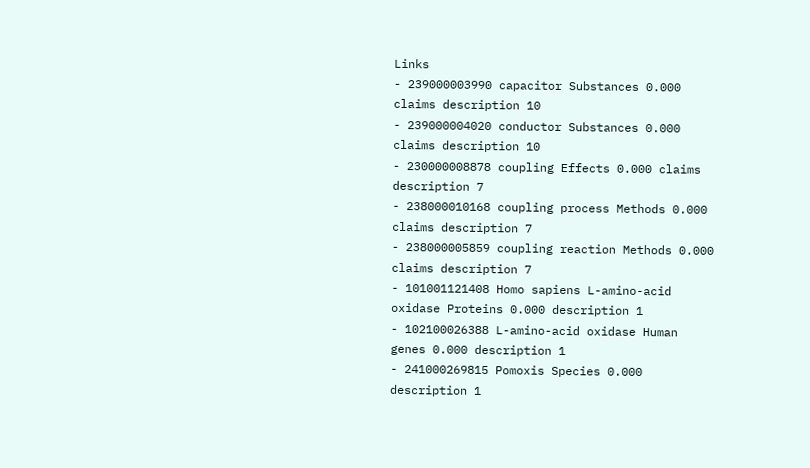Links
- 239000003990 capacitor Substances 0.000 claims description 10
- 239000004020 conductor Substances 0.000 claims description 10
- 230000008878 coupling Effects 0.000 claims description 7
- 238000010168 coupling process Methods 0.000 claims description 7
- 238000005859 coupling reaction Methods 0.000 claims description 7
- 101001121408 Homo sapiens L-amino-acid oxidase Proteins 0.000 description 1
- 102100026388 L-amino-acid oxidase Human genes 0.000 description 1
- 241000269815 Pomoxis Species 0.000 description 1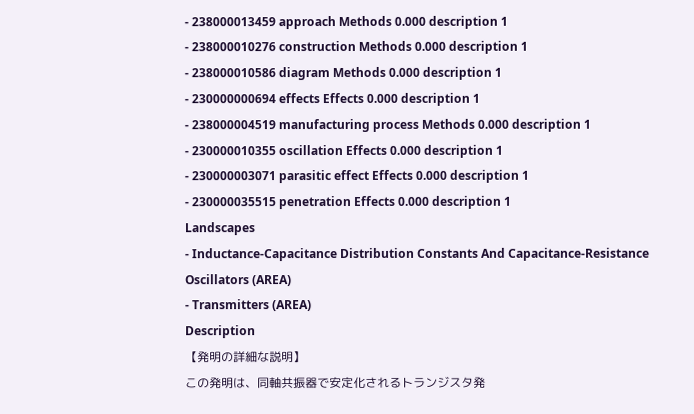- 238000013459 approach Methods 0.000 description 1
- 238000010276 construction Methods 0.000 description 1
- 238000010586 diagram Methods 0.000 description 1
- 230000000694 effects Effects 0.000 description 1
- 238000004519 manufacturing process Methods 0.000 description 1
- 230000010355 oscillation Effects 0.000 description 1
- 230000003071 parasitic effect Effects 0.000 description 1
- 230000035515 penetration Effects 0.000 description 1
Landscapes
- Inductance-Capacitance Distribution Constants And Capacitance-Resistance Oscillators (AREA)
- Transmitters (AREA)
Description
【発明の詳細な説明】
この発明は、同軸共振器で安定化されるトランジスタ発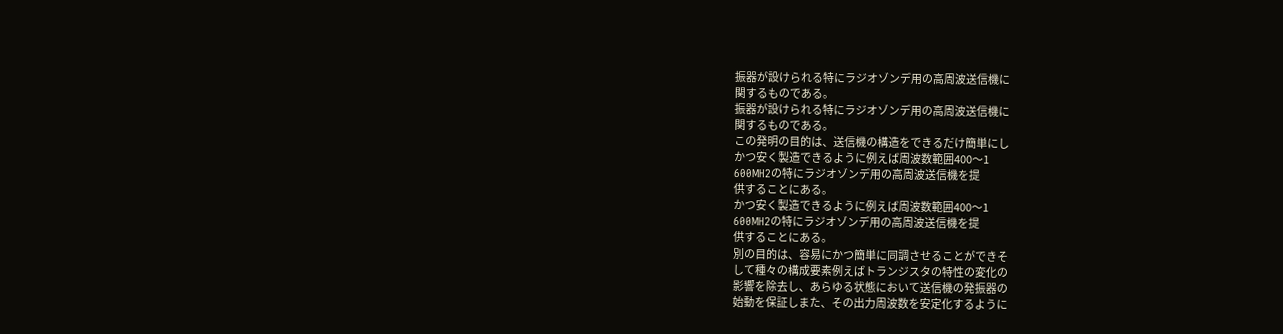振器が設けられる特にラジオゾンデ用の高周波送信機に
関するものである。
振器が設けられる特にラジオゾンデ用の高周波送信機に
関するものである。
この発明の目的は、送信機の構造をできるだけ簡単にし
かつ安く製造できるように例えば周波数範囲400〜1
600MH2の特にラジオゾンデ用の高周波送信機を提
供することにある。
かつ安く製造できるように例えば周波数範囲400〜1
600MH2の特にラジオゾンデ用の高周波送信機を提
供することにある。
別の目的は、容易にかつ簡単に同調させることができそ
して種々の構成要素例えばトランジスタの特性の変化の
影響を除去し、あらゆる状態において送信機の発振器の
始動を保証しまた、その出力周波数を安定化するように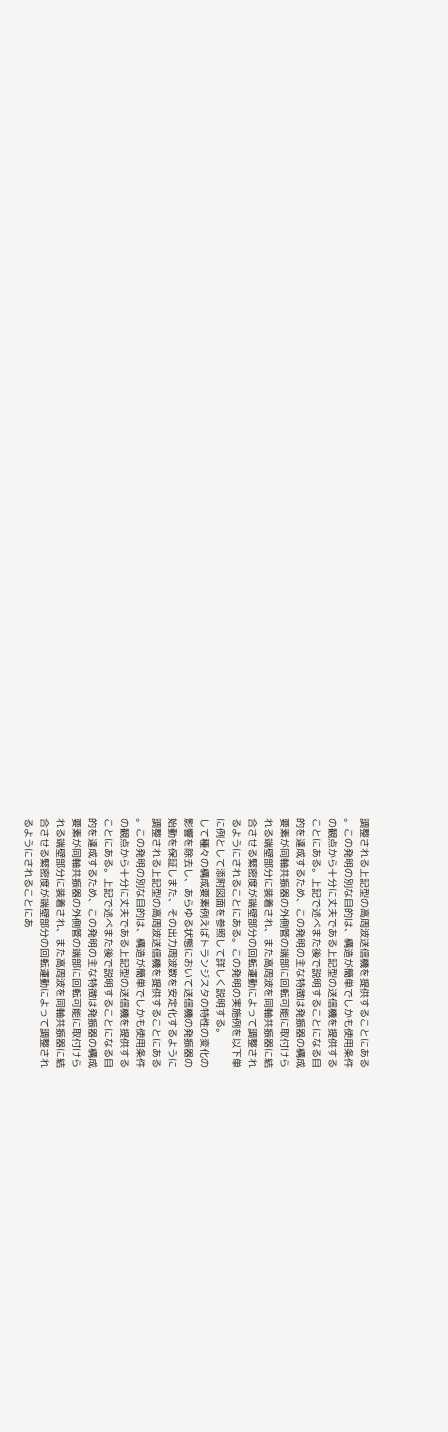調整される上記型の高周波送信機を提供することにある
。この発明の別な目的は、構造が簡単でしかも使用条件
の観点から十分に丈夫である上記型の送信機を提供する
ことにある。上記で述べまた後で説明することになる目
的を達成するため、この発明の主な特徴は発振器の構成
要素が同軸共振器の外側管の端部に回転可能に取付けら
れる端壁部分に装着され、また高周波を同軸共振器に結
合させる緊密度が端壁部分の回転運動によって調整され
るようにされることにある。この発明の実施例を以下単
に例として添附図面を参照して詳しく説明する。
して種々の構成要素例えばトランジスタの特性の変化の
影響を除去し、あらゆる状態において送信機の発振器の
始動を保証しまた、その出力周波数を安定化するように
調整される上記型の高周波送信機を提供することにある
。この発明の別な目的は、構造が簡単でしかも使用条件
の観点から十分に丈夫である上記型の送信機を提供する
ことにある。上記で述べまた後で説明することになる目
的を達成するため、この発明の主な特徴は発振器の構成
要素が同軸共振器の外側管の端部に回転可能に取付けら
れる端壁部分に装着され、また高周波を同軸共振器に結
合させる緊密度が端壁部分の回転運動によって調整され
るようにされることにあ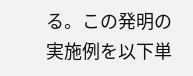る。この発明の実施例を以下単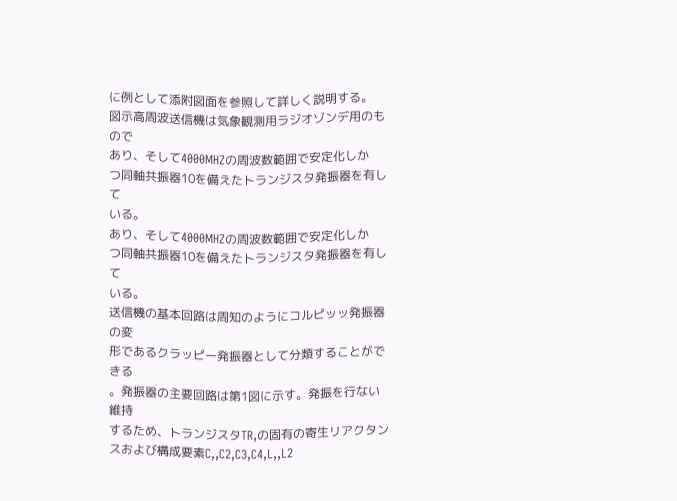に例として添附図面を参照して詳しく説明する。
図示高周波送信機は気象観測用ラジオゾンデ用のもので
あり、そして4000MHZの周波数範囲で安定化しか
つ同軸共振器10を備えたトランジスタ発振器を有して
いる。
あり、そして4000MHZの周波数範囲で安定化しか
つ同軸共振器10を備えたトランジスタ発振器を有して
いる。
送信機の基本回路は周知のようにコルピッッ発振器の変
形であるクラッピー発振器として分類することができる
。発振器の主要回路は第1図に示す。発振を行ない維持
するため、トランジスタTR,の固有の寄生リアクタン
スおよび構成要素C,,C2,C3,C4,L,,L2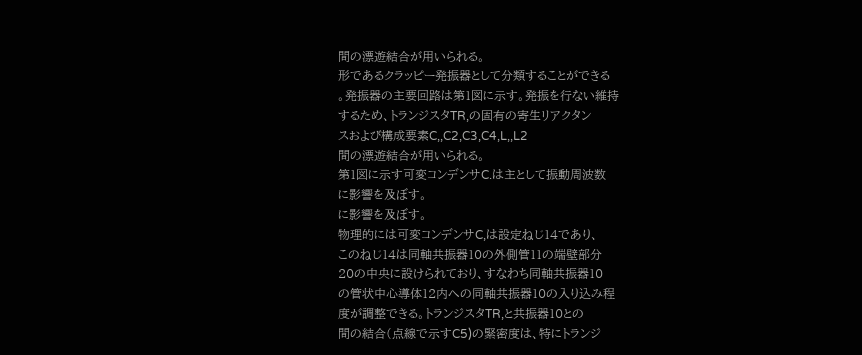間の漂遊結合が用いられる。
形であるクラッピー発振器として分類することができる
。発振器の主要回路は第1図に示す。発振を行ない維持
するため、トランジスタTR,の固有の寄生リアクタン
スおよび構成要素C,,C2,C3,C4,L,,L2
間の漂遊結合が用いられる。
第1図に示す可変コンデンサC.は主として振動周波数
に影響を及ぼす。
に影響を及ぼす。
物理的には可変コンデンサC,は設定ねじ14であり、
このねじ14は同軸共振器10の外側管11の端壁部分
20の中央に設けられており、すなわち同軸共振器10
の管状中心導体12内への同軸共振器10の入り込み程
度が調整できる。トランジスタTR,と共振器10との
間の結合(点線で示すC5)の緊密度は、特にトランジ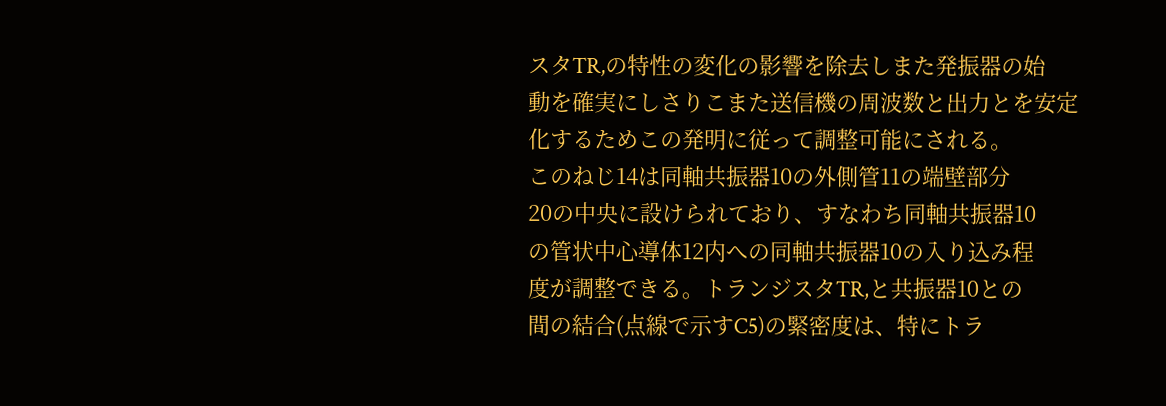スタTR,の特性の変化の影響を除去しまた発振器の始
動を確実にしさりこまた送信機の周波数と出力とを安定
化するためこの発明に従って調整可能にされる。
このねじ14は同軸共振器10の外側管11の端壁部分
20の中央に設けられており、すなわち同軸共振器10
の管状中心導体12内への同軸共振器10の入り込み程
度が調整できる。トランジスタTR,と共振器10との
間の結合(点線で示すC5)の緊密度は、特にトラ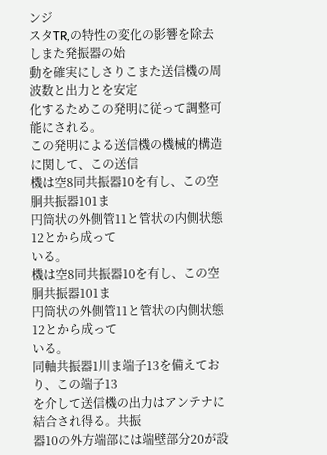ンジ
スタTR,の特性の変化の影響を除去しまた発振器の始
動を確実にしさりこまた送信機の周波数と出力とを安定
化するためこの発明に従って調整可能にされる。
この発明による送信機の機械的構造に関して、この送信
機は空8同共振器10を有し、この空胴共振器101ま
円筒状の外側管11と管状の内側状態12とから成って
いる。
機は空8同共振器10を有し、この空胴共振器101ま
円筒状の外側管11と管状の内側状態12とから成って
いる。
同軸共振器1川ま端子13を備えており、この端子13
を介して送信機の出力はアンテナに結合され得る。共振
器10の外方端部には端壁部分20が設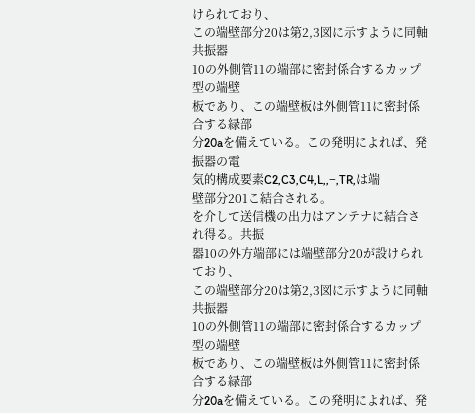けられており、
この端壁部分20は第2,3図に示すように同軸共振器
10の外側管11の端部に密封係合するカップ型の端壁
板であり、この端壁板は外側管11に密封係合する緑部
分20aを備えている。この発明によれば、発振器の電
気的構成要素C2,C3,C4,L,,−,TR,は端
壁部分201こ結合される。
を介して送信機の出力はアンテナに結合され得る。共振
器10の外方端部には端壁部分20が設けられており、
この端壁部分20は第2,3図に示すように同軸共振器
10の外側管11の端部に密封係合するカップ型の端壁
板であり、この端壁板は外側管11に密封係合する緑部
分20aを備えている。この発明によれば、発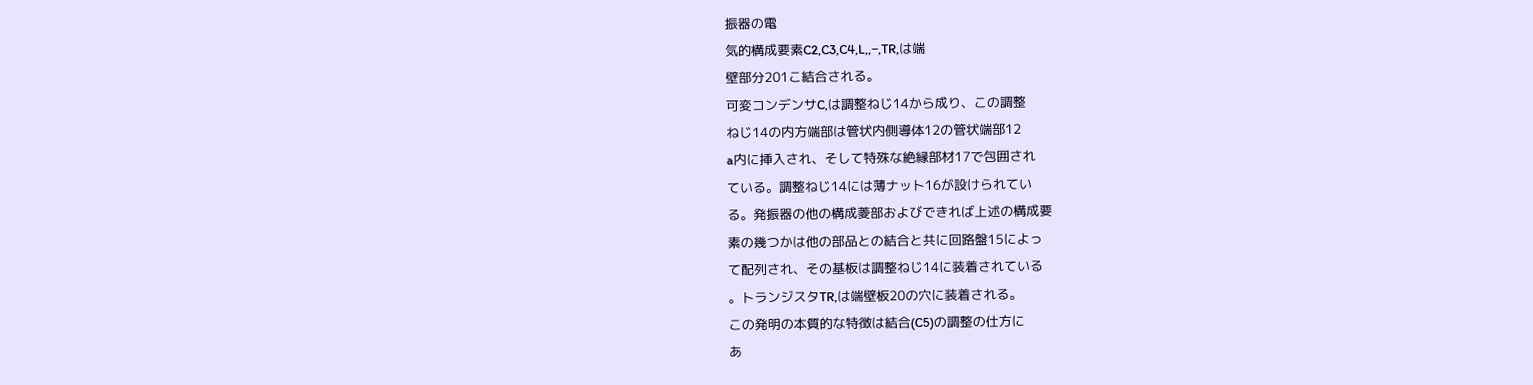振器の電
気的構成要素C2,C3,C4,L,,−,TR,は端
壁部分201こ結合される。
可変コンデンサC,は調整ねじ14から成り、この調整
ねじ14の内方端部は管状内側導体12の管状端部12
a内に挿入され、そして特殊な絶縁部材17で包囲され
ている。調整ねじ14には薄ナット16が設けられてい
る。発振器の他の構成菱部およびできれば上述の構成要
素の幾つかは他の部品との結合と共に回路盤15によっ
て配列され、その基板は調整ねじ14に装着されている
。トランジスタTR,は端壁板20の穴に装着される。
この発明の本質的な特徴は結合(C5)の調整の仕方に
あ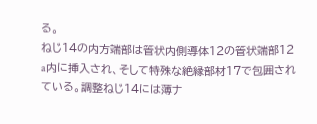る。
ねじ14の内方端部は管状内側導体12の管状端部12
a内に挿入され、そして特殊な絶縁部材17で包囲され
ている。調整ねじ14には薄ナ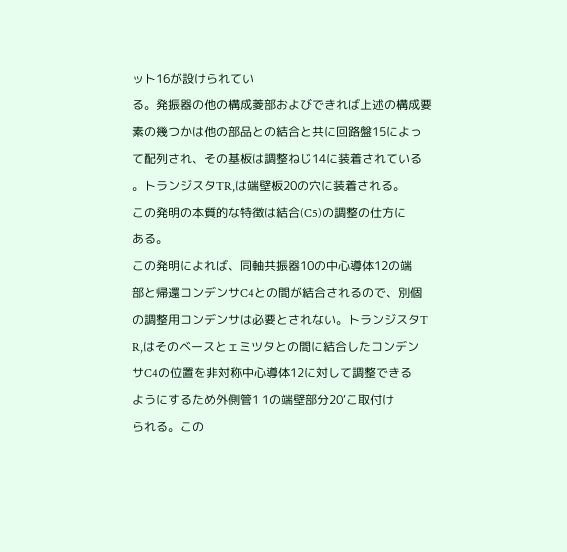ット16が設けられてい
る。発振器の他の構成菱部およびできれば上述の構成要
素の幾つかは他の部品との結合と共に回路盤15によっ
て配列され、その基板は調整ねじ14に装着されている
。トランジスタTR,は端壁板20の穴に装着される。
この発明の本質的な特徴は結合(C5)の調整の仕方に
ある。
この発明によれば、同軸共振器10の中心導体12の端
部と帰還コンデンサC4との間が結合されるので、別個
の調整用コンデンサは必要とされない。トランジスタT
R,はそのベースとェミツタとの間に結合したコンデン
サC4の位置を非対称中心導体12に対して調整できる
ようにするため外側管1 1の端壁部分20‘こ取付け
られる。この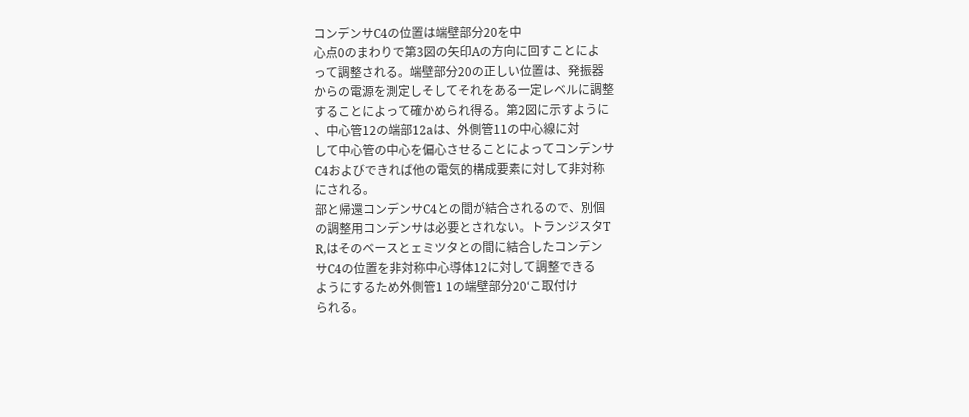コンデンサC4の位置は端壁部分20を中
心点0のまわりで第3図の矢印Aの方向に回すことによ
って調整される。端壁部分20の正しい位置は、発振器
からの電源を測定しそしてそれをある一定レベルに調整
することによって確かめられ得る。第2図に示すように
、中心管12の端部12aは、外側管11の中心線に対
して中心管の中心を偏心させることによってコンデンサ
C4およびできれば他の電気的構成要素に対して非対称
にされる。
部と帰還コンデンサC4との間が結合されるので、別個
の調整用コンデンサは必要とされない。トランジスタT
R,はそのベースとェミツタとの間に結合したコンデン
サC4の位置を非対称中心導体12に対して調整できる
ようにするため外側管1 1の端壁部分20‘こ取付け
られる。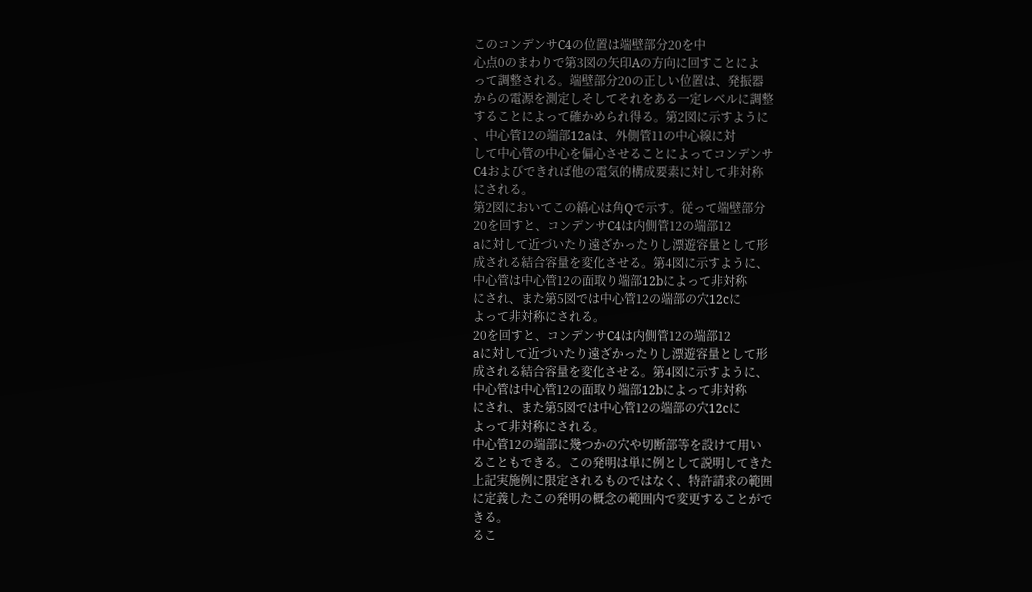このコンデンサC4の位置は端壁部分20を中
心点0のまわりで第3図の矢印Aの方向に回すことによ
って調整される。端壁部分20の正しい位置は、発振器
からの電源を測定しそしてそれをある一定レベルに調整
することによって確かめられ得る。第2図に示すように
、中心管12の端部12aは、外側管11の中心線に対
して中心管の中心を偏心させることによってコンデンサ
C4およびできれば他の電気的構成要素に対して非対称
にされる。
第2図においてこの縞心は角Qで示す。従って端壁部分
20を回すと、コンデンサC4は内側管12の端部12
aに対して近づいたり遠ざかったりし漂遊容量として形
成される結合容量を変化させる。第4図に示すように、
中心管は中心管12の面取り端部12bによって非対称
にされ、また第5図では中心管12の端部の穴12cに
よって非対称にされる。
20を回すと、コンデンサC4は内側管12の端部12
aに対して近づいたり遠ざかったりし漂遊容量として形
成される結合容量を変化させる。第4図に示すように、
中心管は中心管12の面取り端部12bによって非対称
にされ、また第5図では中心管12の端部の穴12cに
よって非対称にされる。
中心管12の端部に幾つかの穴や切断部等を設けて用い
ることもできる。この発明は単に例として説明してきた
上記実施例に限定されるものではなく、特許請求の範囲
に定義したこの発明の概念の範囲内で変更することがで
きる。
るこ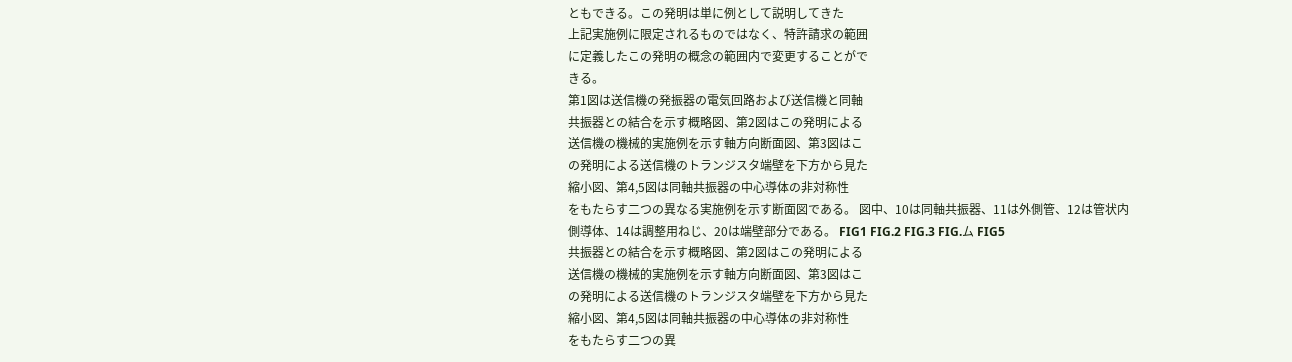ともできる。この発明は単に例として説明してきた
上記実施例に限定されるものではなく、特許請求の範囲
に定義したこの発明の概念の範囲内で変更することがで
きる。
第1図は送信機の発振器の電気回路および送信機と同軸
共振器との結合を示す概略図、第2図はこの発明による
送信機の機械的実施例を示す軸方向断面図、第3図はこ
の発明による送信機のトランジスタ端壁を下方から見た
縮小図、第4,5図は同軸共振器の中心導体の非対称性
をもたらす二つの異なる実施例を示す断面図である。 図中、10は同軸共振器、11は外側管、12は管状内
側導体、14は調整用ねじ、20は端壁部分である。 FIG1 FIG.2 FIG.3 FIG.ム FIG5
共振器との結合を示す概略図、第2図はこの発明による
送信機の機械的実施例を示す軸方向断面図、第3図はこ
の発明による送信機のトランジスタ端壁を下方から見た
縮小図、第4,5図は同軸共振器の中心導体の非対称性
をもたらす二つの異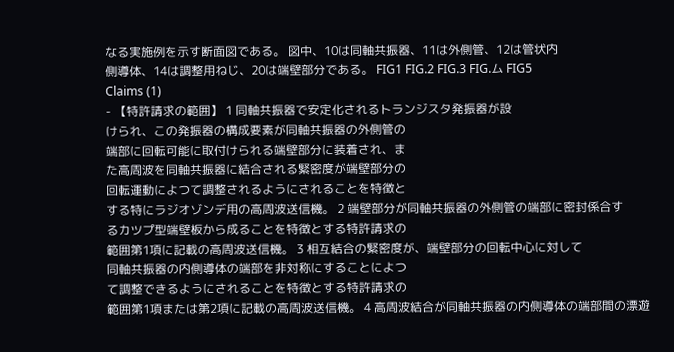なる実施例を示す断面図である。 図中、10は同軸共振器、11は外側管、12は管状内
側導体、14は調整用ねじ、20は端壁部分である。 FIG1 FIG.2 FIG.3 FIG.ム FIG5
Claims (1)
- 【特許請求の範囲】 1 同軸共振器で安定化されるトランジスタ発振器が設
けられ、この発振器の構成要素が同軸共振器の外側管の
端部に回転可能に取付けられる端壁部分に装着され、ま
た高周波を同軸共振器に結合される緊密度が端壁部分の
回転運動によつて調整されるようにされることを特徴と
する特にラジオゾンデ用の高周波送信機。 2 端壁部分が同軸共振器の外側管の端部に密封係合す
るカツプ型端壁板から成ることを特徴とする特許請求の
範囲第1項に記載の高周波送信機。 3 相互結合の緊密度が、端壁部分の回転中心に対して
同軸共振器の内側導体の端部を非対称にすることによつ
て調整できるようにされることを特徴とする特許請求の
範囲第1項または第2項に記載の高周波送信機。 4 高周波結合が同軸共振器の内側導体の端部間の漂遊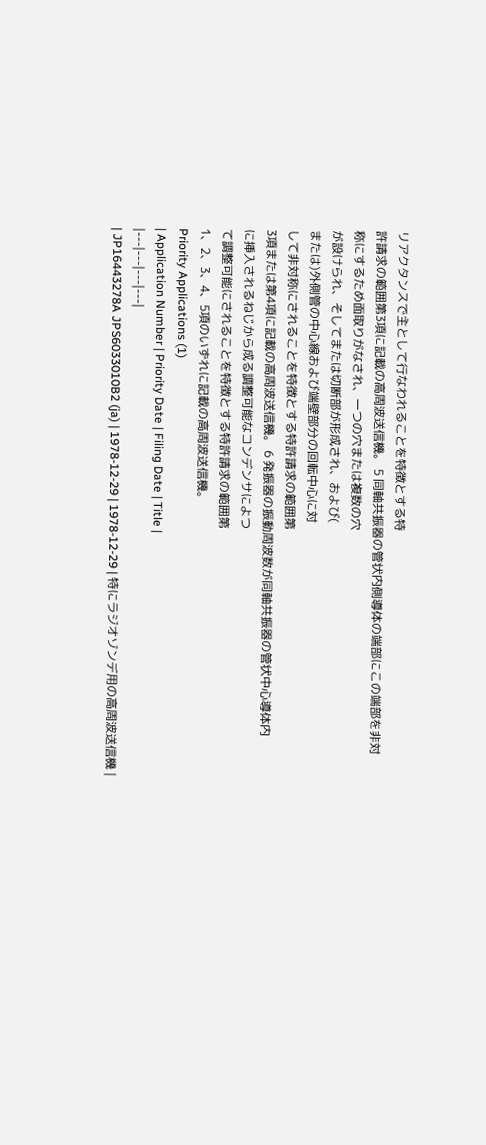リアクタンスで主として行なわれることを特徴とする特
許請求の範囲第3項に記載の高周波送信機。 5 同軸共振器の管状内側導体の端部にこの端部を非対
称にするため面取りがなされ、一つの穴または複数の穴
が設けられ、そしてまたは切断部が形成され、および(
または)外側管の中心線および端壁部分の回転中心に対
して非対称にされることを特徴とする特許請求の範囲第
3項または第4項に記載の高周波送信機。 6 発振器の振動周波数が同軸共振器の管状中心導体内
に挿入されるねじから成る調整可能なコンデンサによつ
て調整可能にされることを特徴とする特許請求の範囲第
1、2、3、4、5項のいずれに記載の高周波送信機。
Priority Applications (1)
| Application Number | Priority Date | Filing Date | Title |
|---|---|---|---|
| JP16443278A JPS6033010B2 (ja) | 1978-12-29 | 1978-12-29 | 特にラジオゾンデ用の高周波送信機 |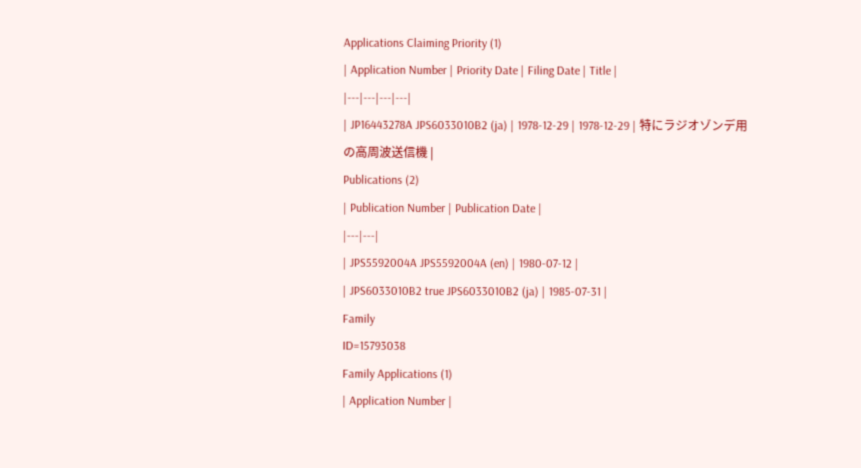Applications Claiming Priority (1)
| Application Number | Priority Date | Filing Date | Title |
|---|---|---|---|
| JP16443278A JPS6033010B2 (ja) | 1978-12-29 | 1978-12-29 | 特にラジオゾンデ用の高周波送信機 |
Publications (2)
| Publication Number | Publication Date |
|---|---|
| JPS5592004A JPS5592004A (en) | 1980-07-12 |
| JPS6033010B2 true JPS6033010B2 (ja) | 1985-07-31 |
Family
ID=15793038
Family Applications (1)
| Application Number |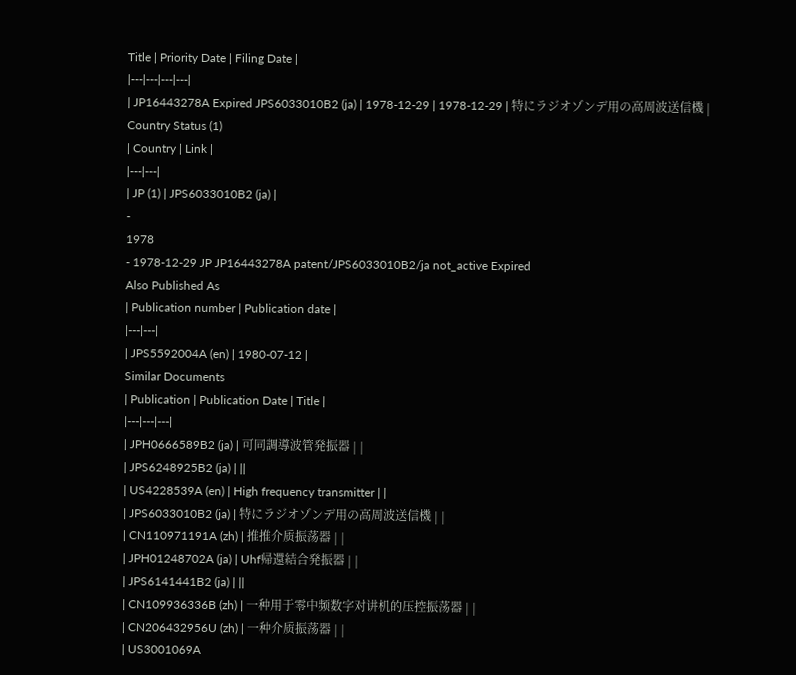Title | Priority Date | Filing Date |
|---|---|---|---|
| JP16443278A Expired JPS6033010B2 (ja) | 1978-12-29 | 1978-12-29 | 特にラジオゾンデ用の高周波送信機 |
Country Status (1)
| Country | Link |
|---|---|
| JP (1) | JPS6033010B2 (ja) |
-
1978
- 1978-12-29 JP JP16443278A patent/JPS6033010B2/ja not_active Expired
Also Published As
| Publication number | Publication date |
|---|---|
| JPS5592004A (en) | 1980-07-12 |
Similar Documents
| Publication | Publication Date | Title |
|---|---|---|
| JPH0666589B2 (ja) | 可同調導波管発振器 | |
| JPS6248925B2 (ja) | ||
| US4228539A (en) | High frequency transmitter | |
| JPS6033010B2 (ja) | 特にラジオゾンデ用の高周波送信機 | |
| CN110971191A (zh) | 推推介质振荡器 | |
| JPH01248702A (ja) | Uhf帰還結合発振器 | |
| JPS6141441B2 (ja) | ||
| CN109936336B (zh) | 一种用于零中频数字对讲机的压控振荡器 | |
| CN206432956U (zh) | 一种介质振荡器 | |
| US3001069A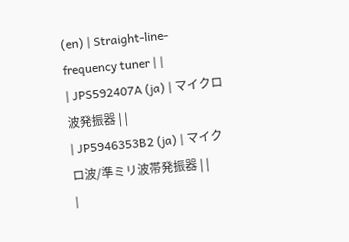(en) | Straight-line-frequency tuner | |
| JPS592407A (ja) | マイクロ波発振器 | |
| JP5946353B2 (ja) | マイクロ波/準ミリ波帯発振器 | |
|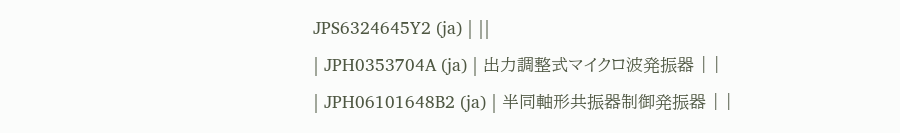JPS6324645Y2 (ja) | ||
| JPH0353704A (ja) | 出力調整式マイクロ波発振器 | |
| JPH06101648B2 (ja) | 半同軸形共振器制御発振器 | |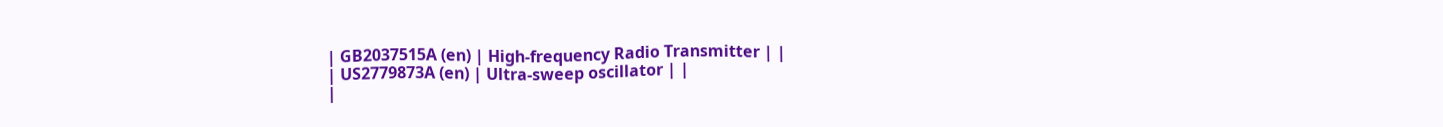| GB2037515A (en) | High-frequency Radio Transmitter | |
| US2779873A (en) | Ultra-sweep oscillator | |
|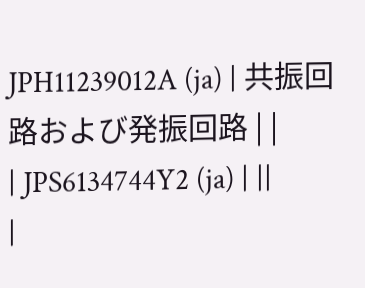JPH11239012A (ja) | 共振回路および発振回路 | |
| JPS6134744Y2 (ja) | ||
|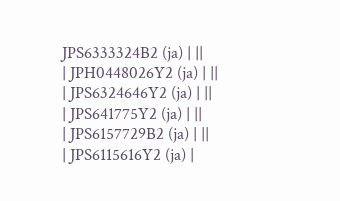JPS6333324B2 (ja) | ||
| JPH0448026Y2 (ja) | ||
| JPS6324646Y2 (ja) | ||
| JPS641775Y2 (ja) | ||
| JPS6157729B2 (ja) | ||
| JPS6115616Y2 (ja) |